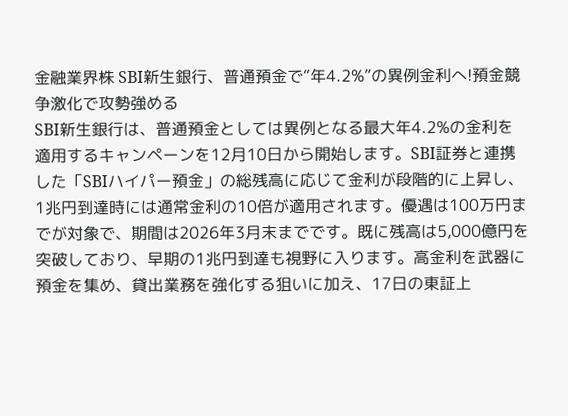金融業界株 SBI新生銀行、普通預金で“年4.2%”の異例金利へ!預金競争激化で攻勢強める
SBI新生銀行は、普通預金としては異例となる最大年4.2%の金利を適用するキャンペーンを12月10日から開始します。SBI証券と連携した「SBIハイパー預金」の総残高に応じて金利が段階的に上昇し、1兆円到達時には通常金利の10倍が適用されます。優遇は100万円までが対象で、期間は2026年3月末までです。既に残高は5,000億円を突破しており、早期の1兆円到達も視野に入ります。高金利を武器に預金を集め、貸出業務を強化する狙いに加え、17日の東証上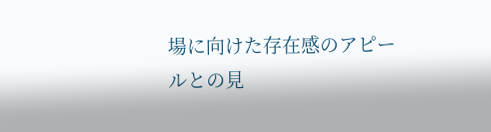場に向けた存在感のアピールとの見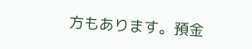方もあります。預金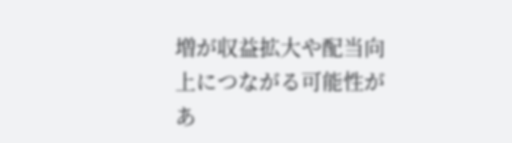増が収益拡大や配当向上につながる可能性があ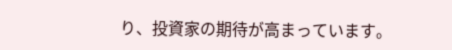り、投資家の期待が高まっています。